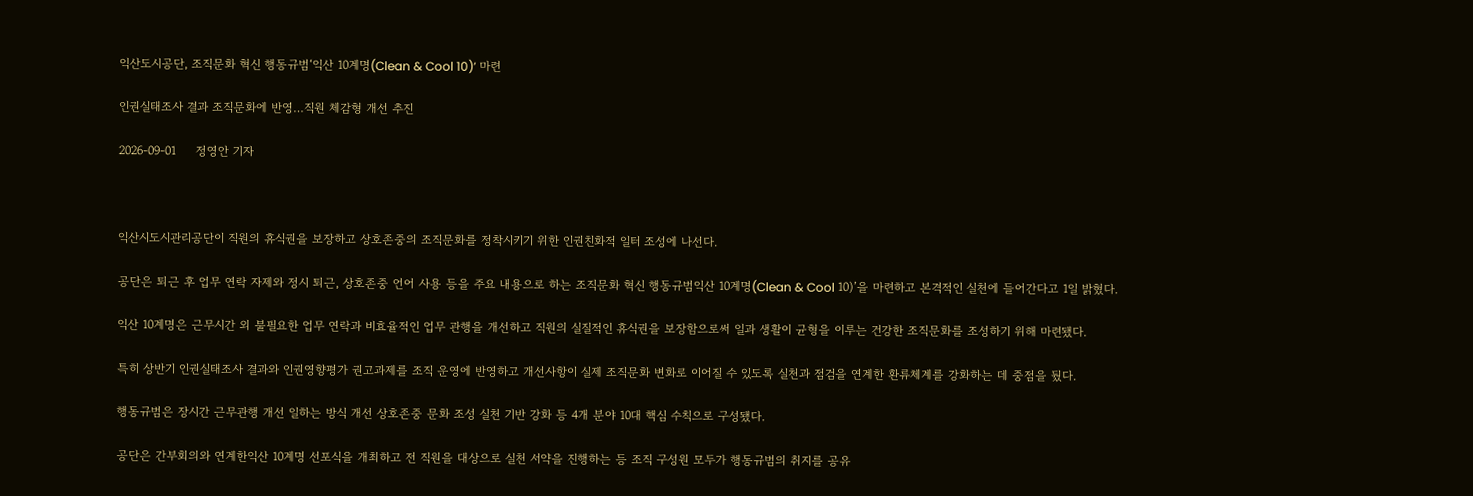익산도시공단, 조직문화 혁신 행동규범‘익산 10계명(Clean & Cool 10)’ 마련

인권실태조사 결과 조직문화에 반영…직원 체감형 개선 추진

2026-09-01     정영안 기자



익산시도시관리공단이 직원의 휴식권을 보장하고 상호존중의 조직문화를 정착시키기 위한 인권친화적 일터 조성에 나선다.

공단은 퇴근 후 업무 연락 자제와 정시 퇴근, 상호존중 언어 사용 등을 주요 내용으로 하는 조직문화 혁신 행동규범익산 10계명(Clean & Cool 10)’을 마련하고 본격적인 실천에 들어간다고 1일 밝혔다.

익산 10계명은 근무시간 외 불필요한 업무 연락과 비효율적인 업무 관행을 개선하고 직원의 실질적인 휴식권을 보장함으로써 일과 생활이 균형을 이루는 건강한 조직문화를 조성하기 위해 마련됐다.

특히 상반기 인권실태조사 결과와 인권영향평가 권고과제를 조직 운영에 반영하고 개선사항이 실제 조직문화 변화로 이어질 수 있도록 실천과 점검을 연계한 환류체계를 강화하는 데 중점을 뒀다.

행동규범은 장시간 근무관행 개선 일하는 방식 개선 상호존중 문화 조성 실천 기반 강화 등 4개 분야 10대 핵심 수칙으로 구성됐다.

공단은 간부회의와 연계한익산 10계명 선포식을 개최하고 전 직원을 대상으로 실천 서약을 진행하는 등 조직 구성원 모두가 행동규범의 취지를 공유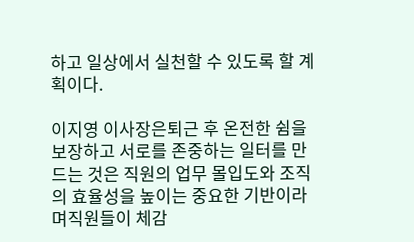하고 일상에서 실천할 수 있도록 할 계획이다.

이지영 이사장은퇴근 후 온전한 쉼을 보장하고 서로를 존중하는 일터를 만드는 것은 직원의 업무 몰입도와 조직의 효율성을 높이는 중요한 기반이라며직원들이 체감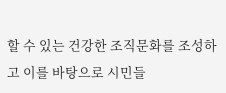할 수 있는 건강한 조직문화를 조성하고 이를 바탕으로 시민들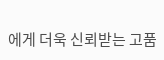에게 더욱 신뢰받는 고품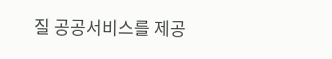질 공공서비스를 제공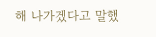해 나가겠다고 말했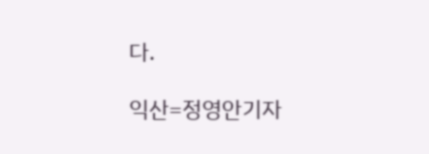다.

익산=정영안기자